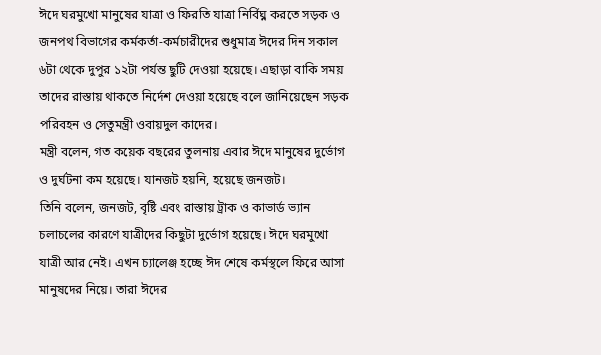ঈদে ঘরমুখো মানুষের যাত্রা ও ফিরতি যাত্রা নির্বিঘ্ন করতে সড়ক ও জনপথ বিভাগের কর্মকর্তা-কর্মচারীদের শুধুমাত্র ঈদের দিন সকাল ৬টা থেকে দুপুর ১২টা পর্যন্ত ছুটি দেওয়া হয়েছে। এছাড়া বাকি সময় তাদের রাস্তায় থাকতে নির্দেশ দেওয়া হয়েছে বলে জানিয়েছেন সড়ক পরিবহন ও সেতুমন্ত্রী ওবায়দুল কাদের।
মন্ত্রী বলেন, গত কয়েক বছরের তুলনায় এবার ঈদে মানুষের দুর্ভোগ ও দুর্ঘটনা কম হয়েছে। যানজট হয়নি, হয়েছে জনজট।
তিনি বলেন, জনজট, বৃষ্টি এবং রাস্তায় ট্রাক ও কাভার্ড ভ্যান চলাচলের কারণে যাত্রীদের কিছুটা দুর্ভোগ হয়েছে। ঈদে ঘরমুখো যাত্রী আর নেই। এখন চ্যালেঞ্জ হচ্ছে ঈদ শেষে কর্মস্থলে ফিরে আসা মানুষদের নিয়ে। তারা ঈদের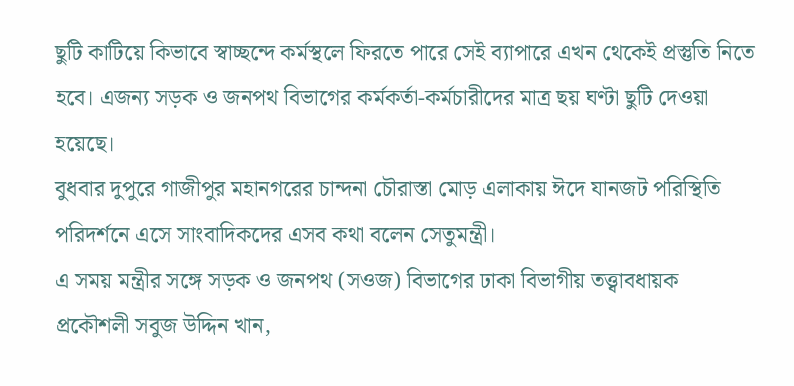ছুটি কাটিয়ে কিভাবে স্বাচ্ছন্দে কর্মস্থলে ফিরতে পারে সেই ব্যাপারে এখন থেকেই প্রস্তুতি নিতে হবে। এজন্য সড়ক ও জনপথ বিভাগের কর্মকর্তা-কর্মচারীদের মাত্র ছয় ঘণ্টা ছুটি দেওয়া হয়েছে।
বুধবার দুপুরে গাজীপুর মহানগরের চান্দনা চৌরাস্তা মোড় এলাকায় ঈদে যানজট পরিস্থিতি পরিদর্শনে এসে সাংবাদিকদের এসব কথা বলেন সেতুমন্ত্রী।
এ সময় মন্ত্রীর সঙ্গে সড়ক ও জনপথ (সওজ) বিভাগের ঢাকা বিভাগীয় তত্ত্বাবধায়ক প্রকৌশলী সবুজ উদ্দিন খান,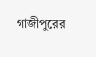গাজীপুরের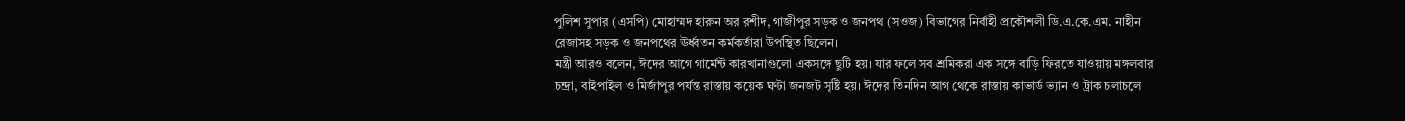পুলিশ সুপার (এসপি) মোহাম্মদ হারুন অর রশীদ, গাজীপুর সড়ক ও জনপথ (সওজ) বিভাগের নির্বাহী প্রকৌশলী ডি.এ.কে.এম. নাহীন রেজাসহ সড়ক ও জনপথের ঊর্ধ্বতন কর্মকর্তারা উপস্থিত ছিলেন।
মন্ত্রী আরও বলেন, ঈদের আগে গার্মেন্ট কারখানাগুলো একসঙ্গে ছুটি হয়। যার ফলে সব শ্রমিকরা এক সঙ্গে বাড়ি ফিরতে যাওয়ায় মঙ্গলবার চন্দ্রা, বাইপাইল ও মির্জাপুর পর্যন্ত রাস্তায় কয়েক ঘণ্টা জনজট সৃষ্টি হয়। ঈদের তিনদিন আগ থেকে রাস্তায় কাভার্ড ভ্যান ও ট্রাক চলাচলে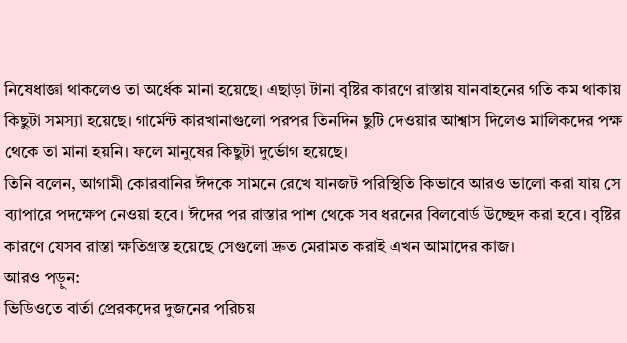নিষেধাজ্ঞা থাকলেও তা অর্ধেক মানা হয়েছে। এছাড়া টানা বৃষ্টির কারণে রাস্তায় যানবাহনের গতি কম থাকায় কিছুটা সমস্যা হয়েছে। গার্মেন্ট কারখানাগুলো পরপর তিনদিন ছুটি দেওয়ার আশ্বাস দিলেও মালিকদের পক্ষ থেকে তা মানা হয়নি। ফলে মানুষের কিছুটা দুর্ভোগ হয়েছে।
তিনি বলেন, আগামী কোরবানির ঈদকে সামনে রেখে যানজট পরিস্থিতি কিভাবে আরও ভালো করা যায় সে ব্যাপারে পদক্ষেপ নেওয়া হবে। ঈদের পর রাস্তার পাশ থেকে সব ধরনের বিলবোর্ড উচ্ছেদ করা হবে। বৃষ্টির কারণে যেসব রাস্তা ক্ষতিগ্রস্ত হয়েছে সেগুলো দ্রুত মেরামত করাই এখন আমাদের কাজ।
আরও পড়ুন:
ভিডিওতে বার্তা প্রেরকদের দুজনের পরিচয়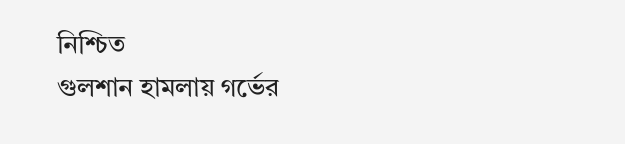নিশ্চিত
গুলশান হামলায় গর্ভের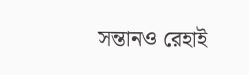সন্তানও রেহাই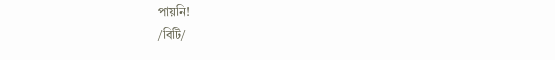পায়নি!
/বিটি/